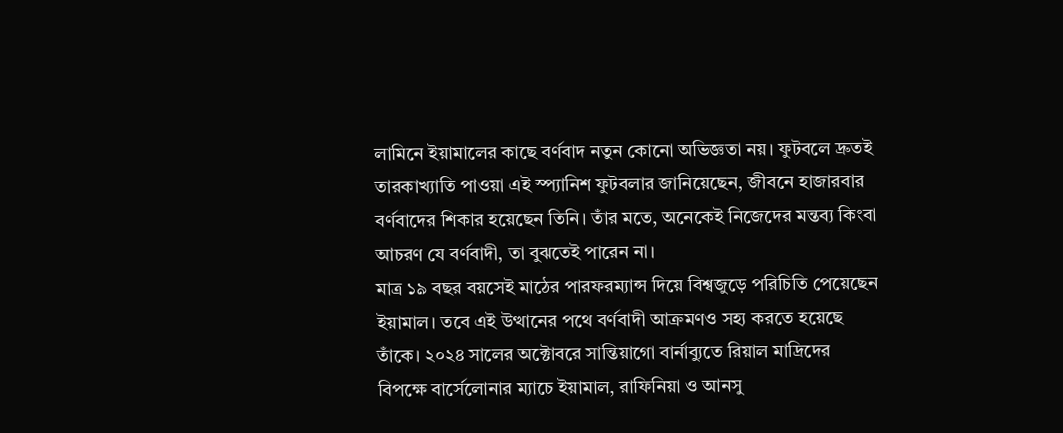লামিনে ইয়ামালের কাছে বর্ণবাদ নতুন কোনো অভিজ্ঞতা নয়। ফুটবলে দ্রুতই তারকাখ্যাতি পাওয়া এই স্প্যানিশ ফুটবলার জানিয়েছেন, জীবনে হাজারবার বর্ণবাদের শিকার হয়েছেন তিনি। তাঁর মতে, অনেকেই নিজেদের মন্তব্য কিংবা আচরণ যে বর্ণবাদী, তা বুঝতেই পারেন না।
মাত্র ১৯ বছর বয়সেই মাঠের পারফরম্যান্স দিয়ে বিশ্বজুড়ে পরিচিতি পেয়েছেন ইয়ামাল। তবে এই উত্থানের পথে বর্ণবাদী আক্রমণও সহ্য করতে হয়েছে তাঁকে। ২০২৪ সালের অক্টোবরে সান্তিয়াগো বার্নাব্যুতে রিয়াল মাদ্রিদের বিপক্ষে বার্সেলোনার ম্যাচে ইয়ামাল, রাফিনিয়া ও আনসু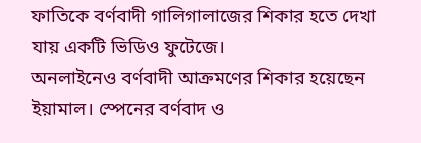ফাতিকে বর্ণবাদী গালিগালাজের শিকার হতে দেখা যায় একটি ভিডিও ফুটেজে।
অনলাইনেও বর্ণবাদী আক্রমণের শিকার হয়েছেন ইয়ামাল। স্পেনের বর্ণবাদ ও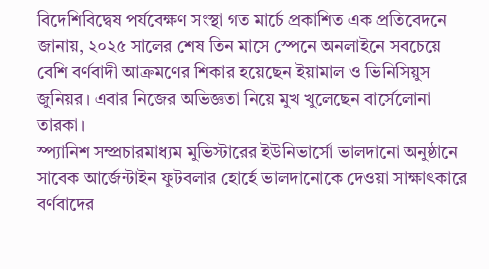বিদেশিবিদ্বেষ পর্যবেক্ষণ সংস্থা গত মার্চে প্রকাশিত এক প্রতিবেদনে জানায়, ২০২৫ সালের শেষ তিন মাসে স্পেনে অনলাইনে সবচেয়ে বেশি বর্ণবাদী আক্রমণের শিকার হয়েছেন ইয়ামাল ও ভিনিসিয়ুস জুনিয়র। এবার নিজের অভিজ্ঞতা নিয়ে মুখ খুলেছেন বার্সেলোনা তারকা।
স্প্যানিশ সম্প্রচারমাধ্যম মুভিস্টারের ইউনিভার্সো ভালদানো অনুষ্ঠানে সাবেক আর্জেন্টাইন ফুটবলার হোর্হে ভালদানোকে দেওয়া সাক্ষাৎকারে বর্ণবাদের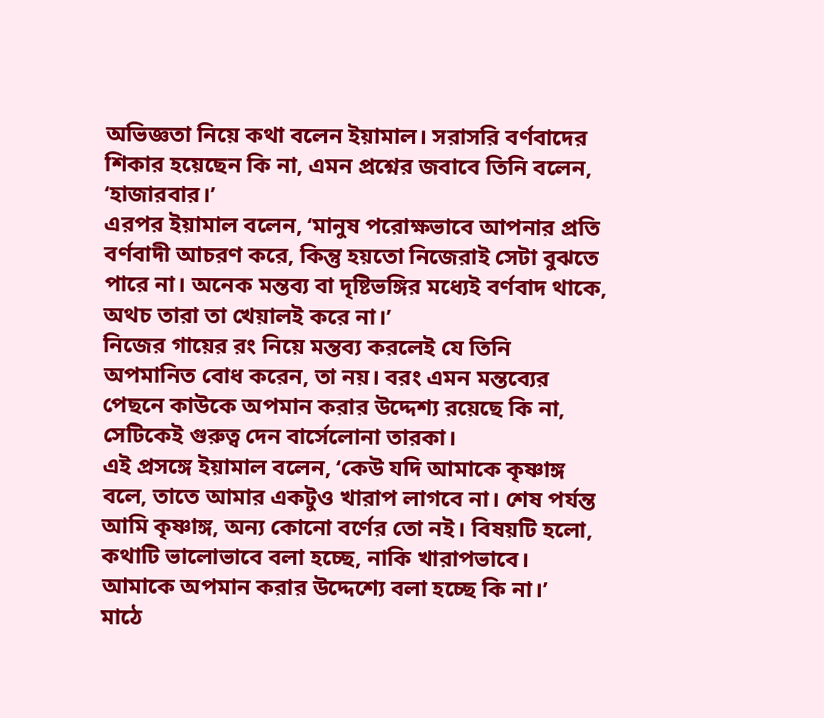অভিজ্ঞতা নিয়ে কথা বলেন ইয়ামাল। সরাসরি বর্ণবাদের শিকার হয়েছেন কি না, এমন প্রশ্নের জবাবে তিনি বলেন, ‘হাজারবার।’
এরপর ইয়ামাল বলেন, ‘মানুষ পরোক্ষভাবে আপনার প্রতি বর্ণবাদী আচরণ করে, কিন্তু হয়তো নিজেরাই সেটা বুঝতে পারে না। অনেক মন্তব্য বা দৃষ্টিভঙ্গির মধ্যেই বর্ণবাদ থাকে, অথচ তারা তা খেয়ালই করে না।’
নিজের গায়ের রং নিয়ে মন্তব্য করলেই যে তিনি অপমানিত বোধ করেন, তা নয়। বরং এমন মন্তব্যের পেছনে কাউকে অপমান করার উদ্দেশ্য রয়েছে কি না, সেটিকেই গুরুত্ব দেন বার্সেলোনা তারকা।
এই প্রসঙ্গে ইয়ামাল বলেন, ‘কেউ যদি আমাকে কৃষ্ণাঙ্গ বলে, তাতে আমার একটুও খারাপ লাগবে না। শেষ পর্যন্ত আমি কৃষ্ণাঙ্গ, অন্য কোনো বর্ণের তো নই। বিষয়টি হলো, কথাটি ভালোভাবে বলা হচ্ছে, নাকি খারাপভাবে। আমাকে অপমান করার উদ্দেশ্যে বলা হচ্ছে কি না।’
মাঠে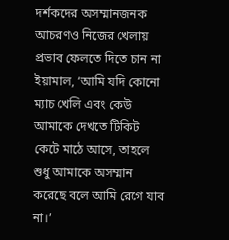দর্শকদের অসম্মানজনক আচরণও নিজের খেলায় প্রভাব ফেলতে দিতে চান না ইয়ামাল, ‘আমি যদি কোনো ম্যাচ খেলি এবং কেউ আমাকে দেখতে টিকিট কেটে মাঠে আসে, তাহলে শুধু আমাকে অসম্মান করেছে বলে আমি রেগে যাব না।’